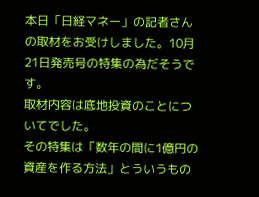本日「日経マネー」の記者さんの取材をお受けしました。10月21日発売号の特集の為だそうです。
取材内容は底地投資のことについてでした。
その特集は「数年の間に1億円の資産を作る方法」とういうもの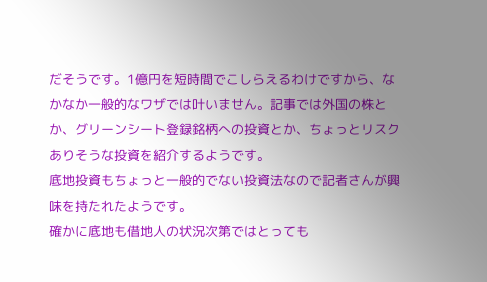だそうです。1億円を短時間でこしらえるわけですから、なかなか一般的なワザでは叶いません。記事では外国の株とか、グリーンシート登録銘柄への投資とか、ちょっとリスクありそうな投資を紹介するようです。
底地投資もちょっと一般的でない投資法なので記者さんが興味を持たれたようです。
確かに底地も借地人の状況次第ではとっても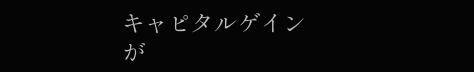キャピタルゲインが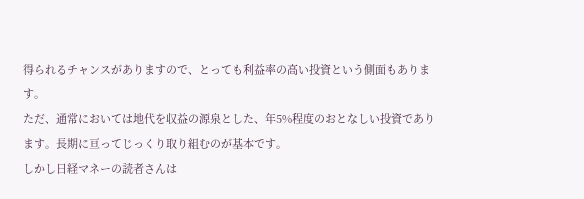得られるチャンスがありますので、とっても利益率の高い投資という側面もあります。
ただ、通常においては地代を収益の源泉とした、年5%程度のおとなしい投資であります。長期に亘ってじっくり取り組むのが基本です。
しかし日経マネーの読者さんは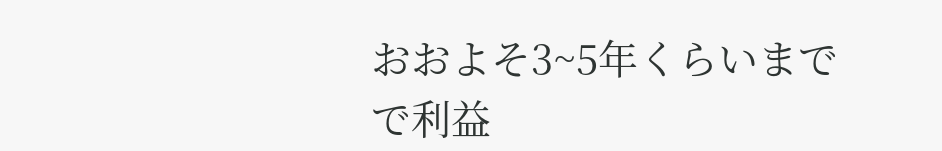おおよそ3~5年くらいまでで利益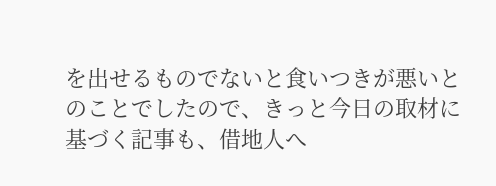を出せるものでないと食いつきが悪いとのことでしたので、きっと今日の取材に基づく記事も、借地人へ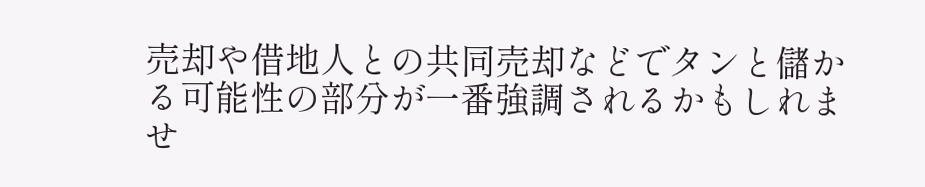売却や借地人との共同売却などでタンと儲かる可能性の部分が一番強調されるかもしれませ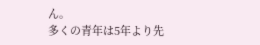ん。
多くの青年は5年より先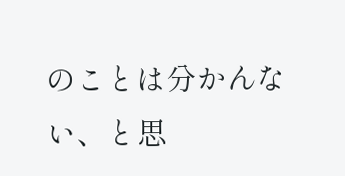のことは分かんない、と思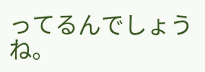ってるんでしょうね。